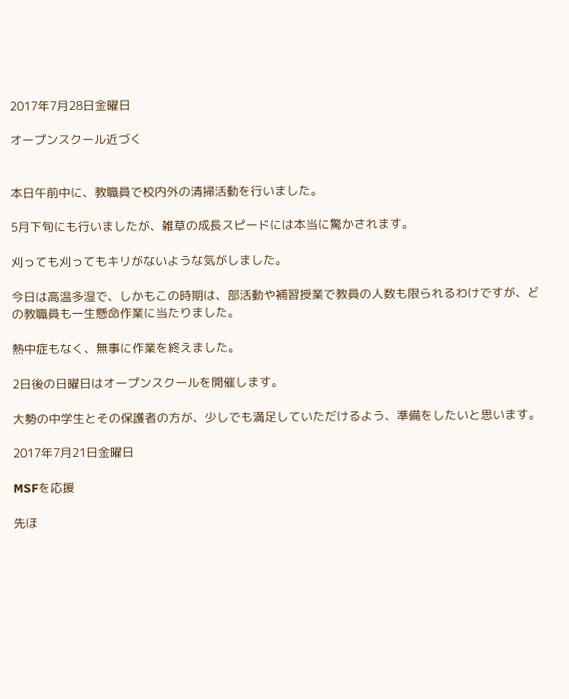2017年7月28日金曜日

オープンスクール近づく


本日午前中に、教職員で校内外の清掃活動を行いました。

5月下旬にも行いましたが、雑草の成長スピードには本当に驚かされます。

刈っても刈ってもキリがないような気がしました。

今日は高温多湿で、しかもこの時期は、部活動や補習授業で教員の人数も限られるわけですが、どの教職員も一生懸命作業に当たりました。

熱中症もなく、無事に作業を終えました。

2日後の日曜日はオープンスクールを開催します。

大勢の中学生とその保護者の方が、少しでも満足していただけるよう、準備をしたいと思います。

2017年7月21日金曜日

MSFを応援

先ほ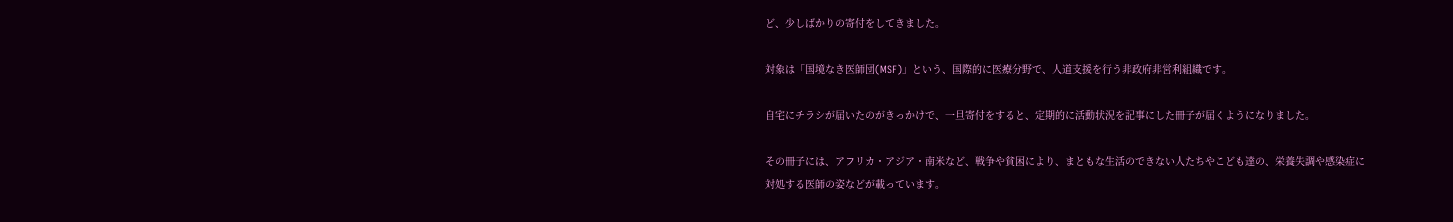ど、少しばかりの寄付をしてきました。

対象は「国境なき医師団(MSF)」という、国際的に医療分野で、人道支援を行う非政府非営利組織です。

自宅にチラシが届いたのがきっかけで、一旦寄付をすると、定期的に活動状況を記事にした冊子が届くようになりました。

その冊子には、アフリカ・アジア・南米など、戦争や貧困により、まともな生活のできない人たちやこども達の、栄養失調や感染症に対処する医師の姿などが載っています。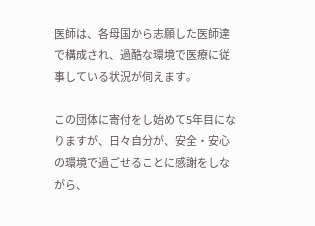医師は、各母国から志願した医師達で構成され、過酷な環境で医療に従事している状況が伺えます。

この団体に寄付をし始めて5年目になりますが、日々自分が、安全・安心の環境で過ごせることに感謝をしながら、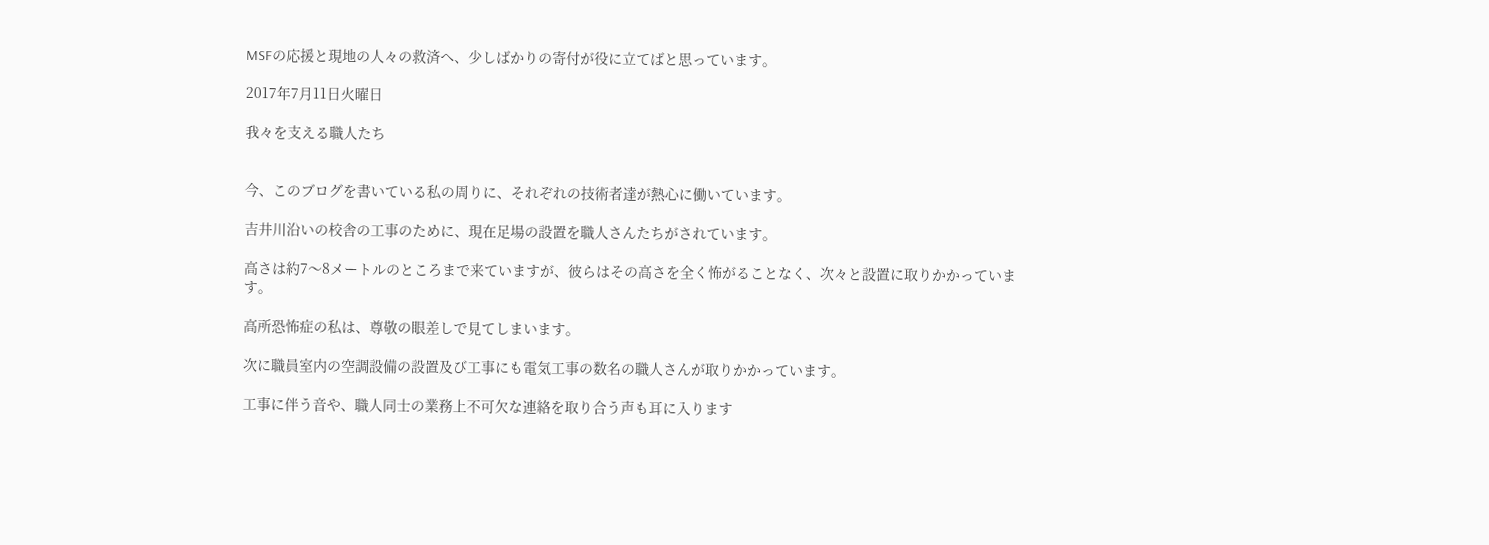MSFの応援と現地の人々の救済へ、少しばかりの寄付が役に立てばと思っています。

2017年7月11日火曜日

我々を支える職人たち


今、このブログを書いている私の周りに、それぞれの技術者達が熱心に働いています。

吉井川沿いの校舎の工事のために、現在足場の設置を職人さんたちがされています。

高さは約7〜8メートルのところまで来ていますが、彼らはその高さを全く怖がることなく、次々と設置に取りかかっています。

高所恐怖症の私は、尊敬の眼差しで見てしまいます。

次に職員室内の空調設備の設置及び工事にも電気工事の数名の職人さんが取りかかっています。

工事に伴う音や、職人同士の業務上不可欠な連絡を取り合う声も耳に入ります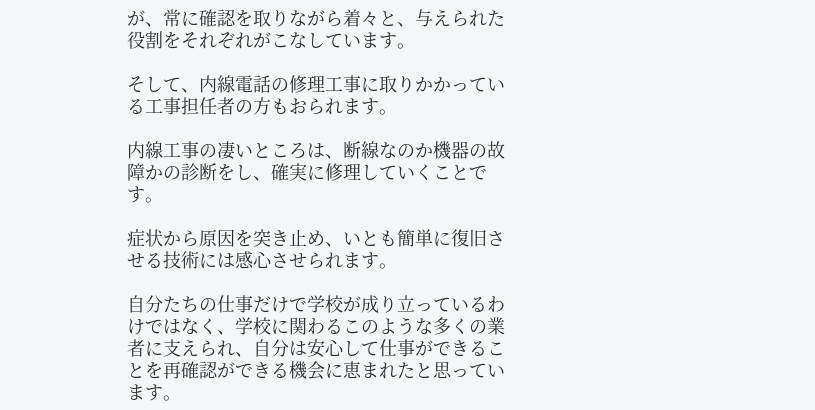が、常に確認を取りながら着々と、与えられた役割をそれぞれがこなしています。

そして、内線電話の修理工事に取りかかっている工事担任者の方もおられます。

内線工事の凄いところは、断線なのか機器の故障かの診断をし、確実に修理していくことです。

症状から原因を突き止め、いとも簡単に復旧させる技術には感心させられます。

自分たちの仕事だけで学校が成り立っているわけではなく、学校に関わるこのような多くの業者に支えられ、自分は安心して仕事ができることを再確認ができる機会に恵まれたと思っています。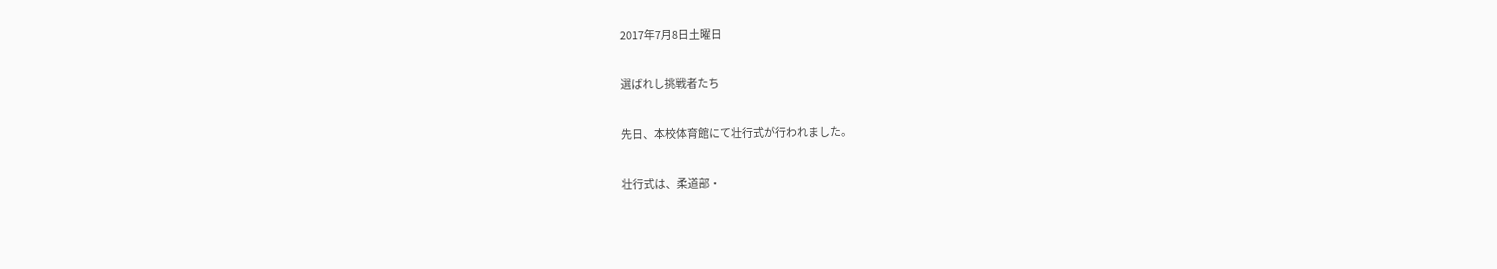2017年7月8日土曜日

選ばれし挑戦者たち

先日、本校体育館にて壮行式が行われました。

壮行式は、柔道部・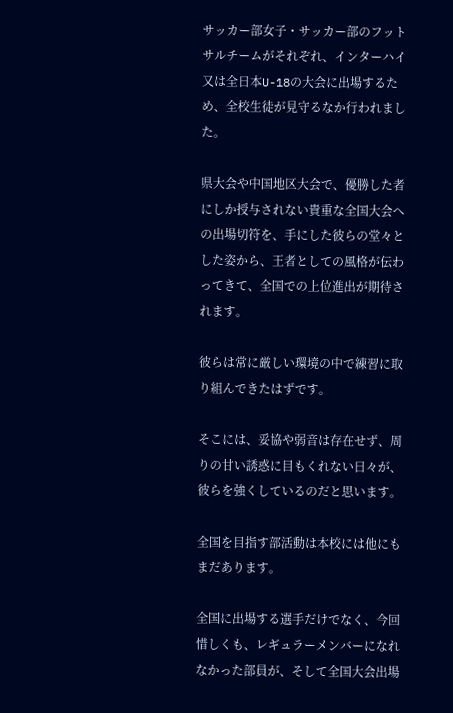サッカー部女子・サッカー部のフットサルチームがそれぞれ、インターハイ又は全日本U-18の大会に出場するため、全校生徒が見守るなか行われました。

県大会や中国地区大会で、優勝した者にしか授与されない貴重な全国大会への出場切符を、手にした彼らの堂々とした姿から、王者としての風格が伝わってきて、全国での上位進出が期待されます。

彼らは常に厳しい環境の中で練習に取り組んできたはずです。

そこには、妥協や弱音は存在せず、周りの甘い誘惑に目もくれない日々が、彼らを強くしているのだと思います。

全国を目指す部活動は本校には他にもまだあります。

全国に出場する選手だけでなく、今回惜しくも、レギュラーメンバーになれなかった部員が、そして全国大会出場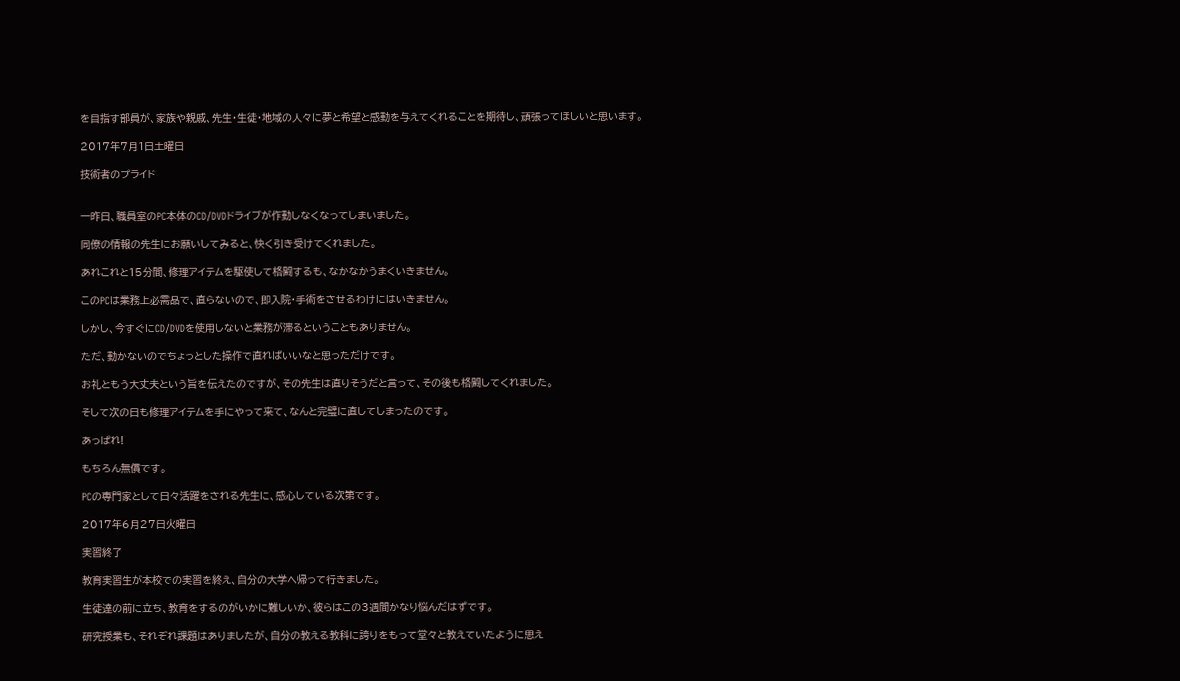を目指す部員が、家族や親戚、先生・生徒・地域の人々に夢と希望と感動を与えてくれることを期待し、頑張ってほしいと思います。

2017年7月1日土曜日

技術者のプライド


一昨日、職員室のPC本体のCD/DVDドライブが作動しなくなってしまいました。

同僚の情報の先生にお願いしてみると、快く引き受けてくれました。

あれこれと15分間、修理アイテムを駆使して格闘するも、なかなかうまくいきません。

このPCは業務上必需品で、直らないので、即入院・手術をさせるわけにはいきません。

しかし、今すぐにCD/DVDを使用しないと業務が滞るということもありません。

ただ、動かないのでちょっとした操作で直ればいいなと思っただけです。

お礼ともう大丈夫という旨を伝えたのですが、その先生は直りそうだと言って、その後も格闘してくれました。

そして次の日も修理アイテムを手にやって来て、なんと完璧に直してしまったのです。

あっぱれ!

もちろん無償です。

PCの専門家として日々活躍をされる先生に、感心している次第です。

2017年6月27日火曜日

実習終了

教育実習生が本校での実習を終え、自分の大学へ帰って行きました。

生徒達の前に立ち、教育をするのがいかに難しいか、彼らはこの3週間かなり悩んだはずです。

研究授業も、それぞれ課題はありましたが、自分の教える教科に誇りをもって堂々と教えていたように思え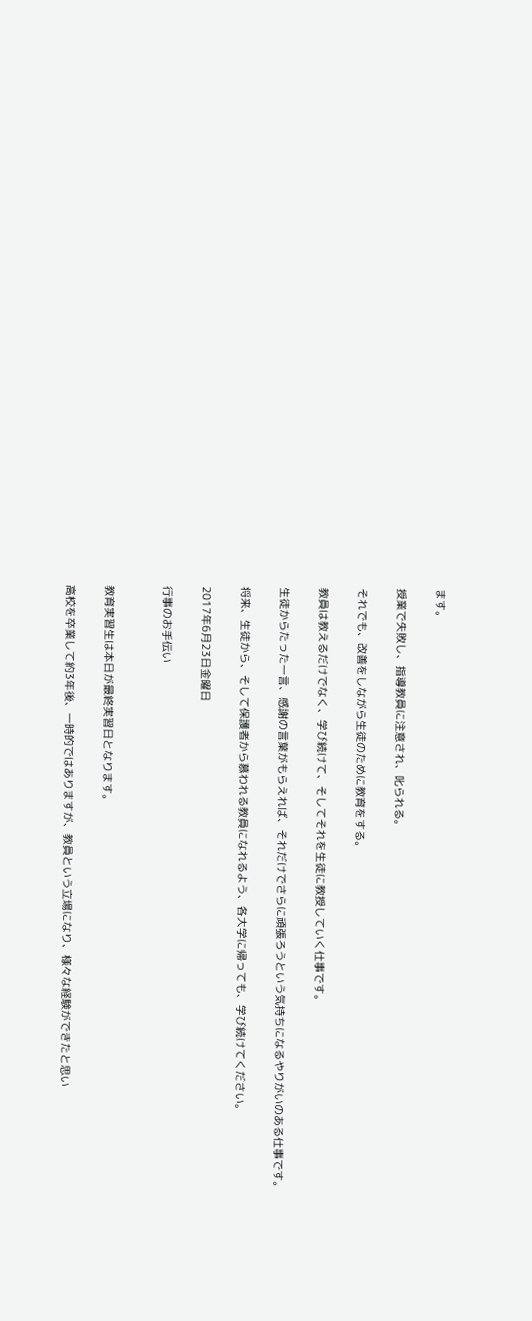ます。

授業で失敗し、指導教員に注意され、叱られる。

それでも、改善をしながら生徒のために教育をする。

教員は教えるだけでなく、学び続けて、そしてそれを生徒に教授していく仕事です。

生徒からたった一言、感謝の言葉がもらえれば、それだけでさらに頑張ろうという気持ちになるやりがいのある仕事です。

将来、生徒から、そして保護者から慕われる教員になれるよう、各大学に帰っても、学び続けてください。

2017年6月23日金曜日

行事のお手伝い


教育実習生は本日が最終実習日となります。

高校を卒業して約3年後、一時的ではありますが、教員という立場になり、様々な経験ができたと思い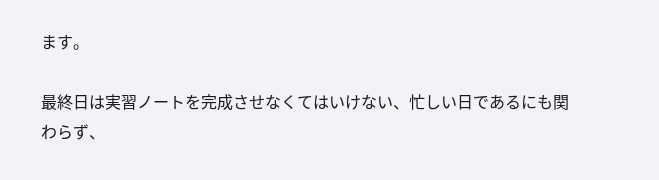ます。

最終日は実習ノートを完成させなくてはいけない、忙しい日であるにも関わらず、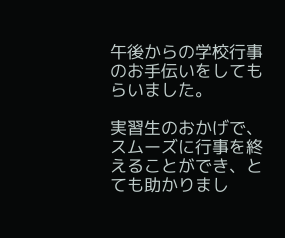午後からの学校行事のお手伝いをしてもらいました。

実習生のおかげで、スムーズに行事を終えることができ、とても助かりまし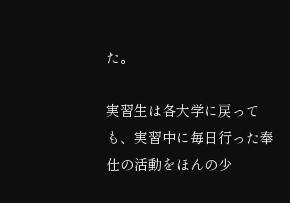た。

実習生は各大学に戻っても、実習中に毎日行った奉仕の活動をほんの少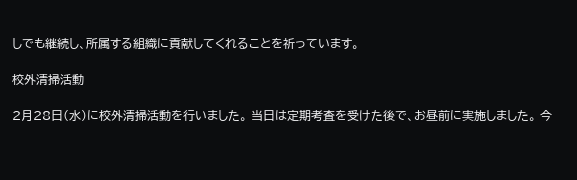しでも継続し、所属する組織に貢献してくれることを祈っています。

校外清掃活動

2月28日(水)に校外清掃活動を行いました。 当日は定期考査を受けた後で、お昼前に実施しました。 今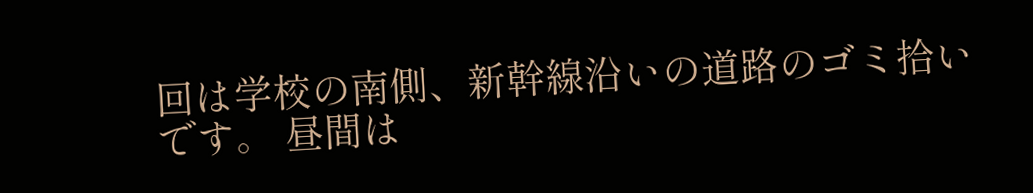回は学校の南側、新幹線沿いの道路のゴミ拾いです。 昼間は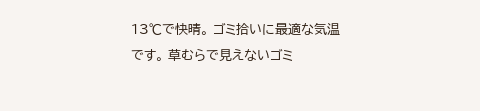13℃で快晴。 ゴミ拾いに最適な気温です。 草むらで見えないゴミ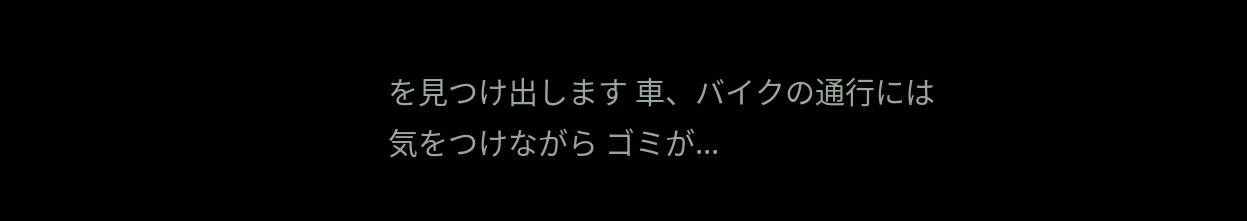を見つけ出します 車、バイクの通行には気をつけながら ゴミが...